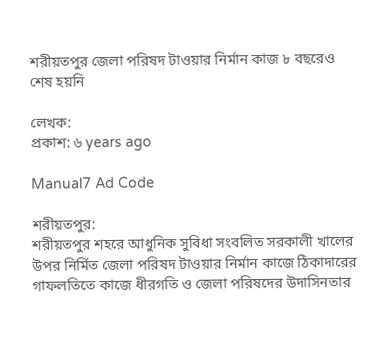শরীয়তপুর জেলা পরিষদ টাওয়ার নির্মান কাজ ৮ বছরেও শেষ হয়নি

লেখক:
প্রকাশ: ৬ years ago

Manual7 Ad Code

শরীয়তপুর:
শরীয়তপুর শহরে আধুনিক সুবিধা সংবলিত সরকালী খালের উপর নির্মিত জেলা পরিষদ টাওয়ার নির্মান কাজে ঠিকাদারের গাফলতিতে কাজে ধীরগতি ও জেলা পরিষদের উদাসিনতার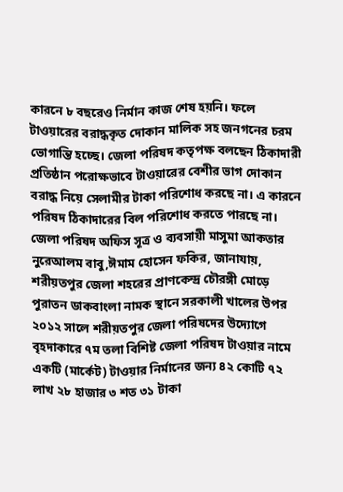কারনে ৮ বছরেও নির্মান কাজ শেষ হয়নি। ফলে টাওয়ারের বরাদ্ধকৃত দোকান মালিক সহ জনগনের চরম ভোগান্তি হচ্ছে। জেলা পরিষদ কতৃপক্ষ বলছেন ঠিকাদারী প্রতিষ্ঠান পরোক্ষভাবে টাওয়ারের বেশীর ভাগ দোকান বরাদ্ধ নিয়ে সেলামীর টাকা পরিশোধ করছে না। এ কারনে পরিষদ ঠিকাদারের বিল পরিশোধ করতে পারছে না।
জেলা পরিষদ অফিস সূত্র ও ব্যবসায়ী মাসুমা আকতার নুরেআলম বাবু,ঈমাম হোসেন ফকির, জানাযায়, শরীয়তপুর জেলা শহরের প্রাণকেন্দ্র চৌরঙ্গী মোড়ে পুরাতন ডাকবাংলা নামক স্থানে সরকালী খালের উপর ২০১২ সালে শরীয়তপুর জেলা পরিষদের উদ্যোগে বৃহদাকারে ৭ম তলা বিশিষ্ট জেলা পরিষদ টাওয়ার নামে একটি (মার্কেট) টাওয়ার নির্মানের জন্য ৪২ কোটি ৭২ লাখ ২৮ হাজার ৩ শত ৩১ টাকা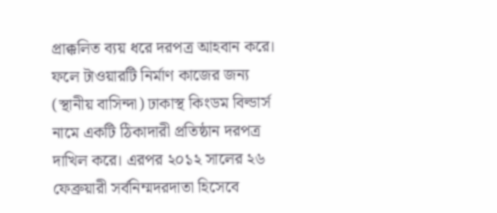প্রাক্কলিত ব্যয় ধরে দরপত্র আহবান করে। ফলে টাওয়ারটি নির্মাণ কাজের জন্য (স্থানীয় বাসিন্দা) ঢাকাস্থ কিংডম বিল্ডার্স নামে একটি ঠিকাদারী প্রতিষ্ঠান দরপত্র দাখিল করে। এরপর ২০১২ সালের ২৬ ফেব্রুয়ারী সর্বনিম্মদরদাতা হিসেবে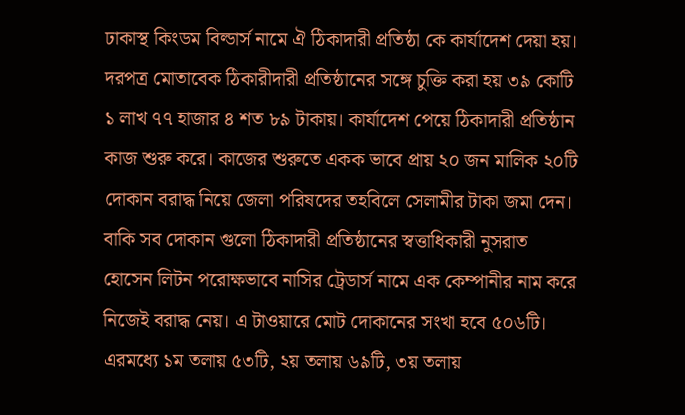ঢাকাস্থ কিংডম বিল্ডার্স নামে ঐ ঠিকাদারী প্রতিষ্ঠা কে কার্যাদেশ দেয়া হয়। দরপত্র মোতাবেক ঠিকারীদারী প্রতিষ্ঠানের সঙ্গে চুক্তি করা হয় ৩৯ কোটি ১ লাখ ৭৭ হাজার ৪ শত ৮৯ টাকায়। কার্যাদেশ পেয়ে ঠিকাদারী প্রতিষ্ঠান কাজ শুরু করে। কাজের শুরুতে একক ভাবে প্রায় ২০ জন মালিক ২০টি দোকান বরাদ্ধ নিয়ে জেলা পরিষদের তহবিলে সেলামীর টাকা জমা দেন। বাকি সব দোকান গুলো ঠিকাদারী প্রতিষ্ঠানের স্বত্তাধিকারী নুসরাত হোসেন লিটন পরোক্ষভাবে নাসির ট্রেডার্স নামে এক কেম্পানীর নাম করে নিজেই বরাদ্ধ নেয়। এ টাওয়ারে মোট দোকানের সংখা হবে ৫০৬টি। এরমধ্যে ১ম তলায় ৫৩টি, ২য় তলায় ৬৯টি, ৩য় তলায়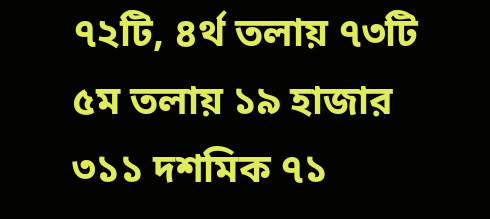৭২টি, ৪র্থ তলায় ৭৩টি ৫ম তলায় ১৯ হাজার ৩১১ দশমিক ৭১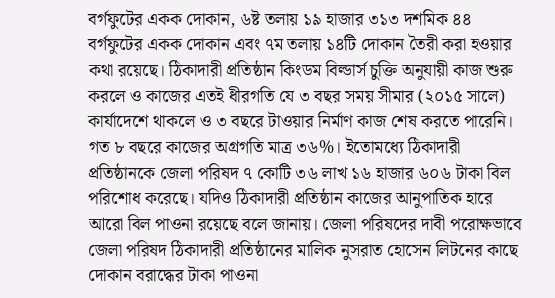বর্গফুটের একক দোকান, ৬ষ্ট তলায় ১৯ হাজার ৩১৩ দশমিক ৪৪ বর্গফুটের একক দোকান এবং ৭ম তলায় ১৪টি দোকান তৈরী করা হওয়ার কথা রয়েছে। ঠিকাদারী প্রতিষ্ঠান কিংডম বিল্ডার্স চুক্তি অনুযায়ী কাজ শুরু করলে ও কাজের এতই ধীরগতি যে ৩ বছর সময় সীমার (২০১৫ সালে) কার্যাদেশে থাকলে ও ৩ বছরে টাওয়ার নির্মাণ কাজ শেষ করতে পারেনি। গত ৮ বছরে কাজের অগ্রগতি মাত্র ৩৬%। ইতোমধ্যে ঠিকাদারী প্রতিষ্ঠানকে জেলা পরিষদ ৭ কোটি ৩৬ লাখ ১৬ হাজার ৬০৬ টাকা বিল পরিশোধ করেছে। যদিও ঠিকাদারী প্রতিষ্ঠান কাজের আনুপাতিক হারে আরো বিল পাওনা রয়েছে বলে জানায়। জেলা পরিষদের দাবী পরোক্ষভাবে জেলা পরিষদ ঠিকাদারী প্রতিষ্ঠানের মালিক নুসরাত হোসেন লিটনের কাছে দোকান বরাদ্ধের টাকা পাওনা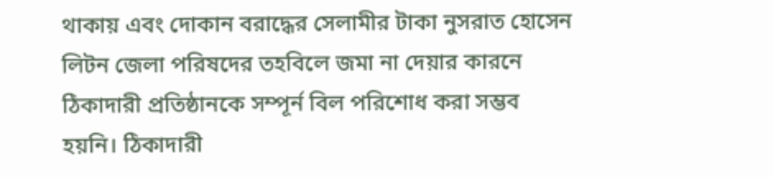থাকায় এবং দোকান বরাদ্ধের সেলামীর টাকা নুসরাত হোসেন লিটন জেলা পরিষদের তহবিলে জমা না দেয়ার কারনে ঠিকাদারী প্রতিষ্ঠানকে সম্পূর্ন বিল পরিশোধ করা সম্ভব হয়নি। ঠিকাদারী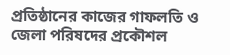প্রতিষ্ঠানের কাজের গাফলতি ও জেলা পরিষদের প্রকৌশল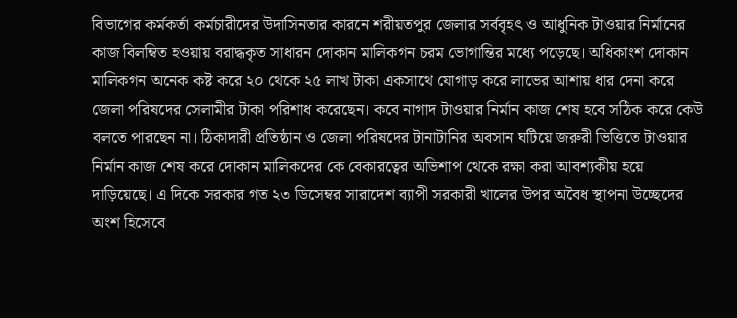বিভাগের কর্মকর্তা কর্মচারীদের উদাসিনতার কারনে শরীয়তপুর জেলার সর্ববৃহৎ ও আধুনিক টাওয়ার নির্মানের কাজ বিলম্বিত হওয়ায় বরাদ্ধকৃত সাধারন দোকান মালিকগন চরম ভোগান্তির মধ্যে পড়েছে। অধিকাংশ দোকান মালিকগন অনেক কষ্ট করে ২০ থেকে ২৫ লাখ টাকা একসাথে যোগাড় করে লাভের আশায় ধার দেনা করে জেলা পরিষদের সেলামীর টাকা পরিশাধ করেছেন। কবে নাগাদ টাওয়ার নির্মান কাজ শেষ হবে সঠিক করে কেউ বলতে পারছেন না। ঠিকাদারী প্রতিষ্ঠান ও জেলা পরিষদের টানাটানির অবসান ঘটিয়ে জরুরী ভিত্তিতে টাওয়ার নির্মান কাজ শেষ করে দোকান মালিকদের কে বেকারত্বের অভিশাপ থেকে রক্ষা করা আবশ্যকীয় হয়ে দাড়িয়েছে। এ দিকে সরকার গত ২৩ ডিসেম্বর সারাদেশ ব্যাপী সরকারী খালের উপর অবৈধ স্থাপনা উচ্ছেদের অংশ হিসেবে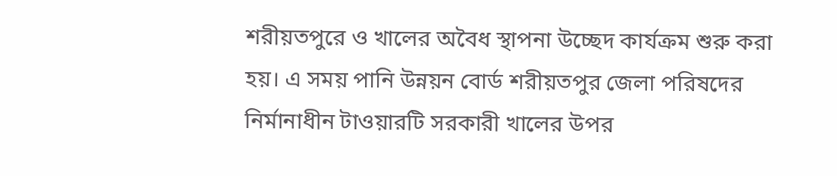শরীয়তপুরে ও খালের অবৈধ স্থাপনা উচ্ছেদ কার্যক্রম শুরু করা হয়। এ সময় পানি উন্নয়ন বোর্ড শরীয়তপুর জেলা পরিষদের নির্মানাধীন টাওয়ারটি সরকারী খালের উপর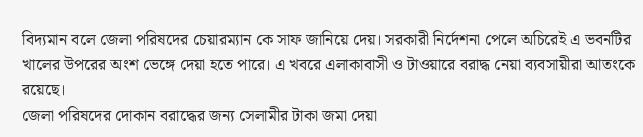বিদ্যমান বলে জেলা পরিষদের চেয়ারম্যান কে সাফ জানিয়ে দেয়। সরকারী নির্দেশনা পেলে অচিরেই এ ভবনটির খালের উপরের অংশ ভেঙ্গে দেয়া হতে পারে। এ খবরে এলাকাবাসী ও টাওয়ারে বরাদ্ধ নেয়া ব্যবসায়ীরা আতংকে রয়েছে।
জেলা পরিষদের দোকান বরাদ্ধের জন্য সেলামীর টাকা জমা দেয়া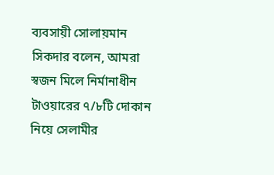ব্যবসায়ী সোলায়মান সিকদার বলেন, আমরা স্বজন মিলে নির্মানাধীন টাওয়ারের ৭/৮টি দোকান নিয়ে সেলামীর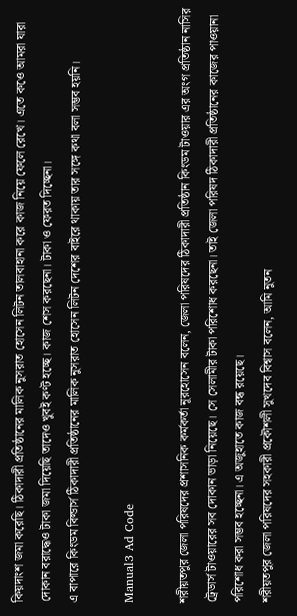কিয়দাংশ জমা করেছি। ঠিকাদারী প্রতিষ্ঠানের মালিক নুসরাত হোসেন লিটন তালবাহানা করে কাজ নিয়ে ফেলে রেখে। এতে কওে আমরা যারা দোকান বরাদ্ধেও টাকা জমা দিয়েছি তাদেও খুবই কণ্ট হচ্ছে। কাজ শেস করছেনা। টাকা ও ফেরত দিচ্ছেনা।
এ বাপারে কিংডম বিল্ডার্স ঠিকাদারী প্রতিষ্ঠানের মালিক নুসরাত হোসেন লিটন দেশের বাইরে থাকায় তার সঙ্গে কথা বলা সম্ভব হয়নি।

Manual3 Ad Code

শরীয়তপুর জেলা পরিষদের প্রশাসনিক কর্মকর্তা নূরহোসেন বলেন, জেলা পরিষদের ঠিকাদারী প্রতিষ্ঠান কিংডম টাওয়ার এর অংগ প্রতিষ্ঠান নাসির ট্রেডার্স টাওয়ারের সব দোকান ভাড়া নিয়েছে। সে সেলামীর টাকা পরিশোধ করছেনা। তাই জেলা পরিষদ ঠিকাদারী প্রতিষ্ঠানের কাজের পাওয়ানা পরিশোধ করা সম্ভব হচ্ছেনা। এ অজুহাতে কাজ বন্ধ রয়েছে।
শরীয়তপুর জেলা পরিষদের সহকারী প্রকৌশলী সুখদেব বিশ্বাস বলেন, আমি নুতন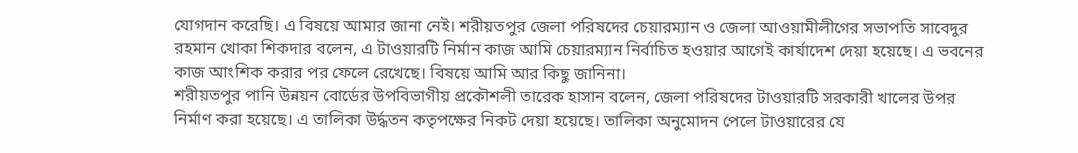যোগদান করেছি। এ বিষয়ে আমার জানা নেই। শরীয়তপুর জেলা পরিষদের চেয়ারম্যান ও জেলা আওয়ামীলীগের সভাপতি সাবেদুর রহমান খোকা শিকদার বলেন, এ টাওয়ারটি নির্মান কাজ আমি চেয়ারম্যান নির্বাচিত হওয়ার আগেই কার্যাদেশ দেয়া হয়েছে। এ ভবনের কাজ আংশিক করার পর ফেলে রেখেছে। বিষয়ে আমি আর কিছু জানিনা।
শরীয়তপুর পানি উন্নয়ন বোর্ডের উপবিভাগীয় প্রকৌশলী তারেক হাসান বলেন, জেলা পরিষদের টাওয়ারটি সরকারী খালের উপর নির্মাণ করা হয়েছে। এ তালিকা উর্দ্ধতন কতৃপক্ষের নিকট দেয়া হয়েছে। তালিকা অনুমোদন পেলে টাওয়ারের যে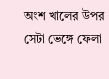অংশ খালের উপর সেটা ভেঙ্গে ফেলা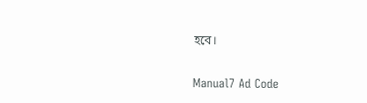হবে।

Manual7 Ad Code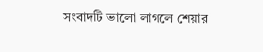সংবাদটি ভালো লাগলে শেয়ার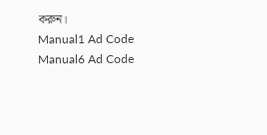করুন।
Manual1 Ad Code
Manual6 Ad Code